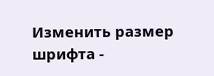Изменить размер шрифта -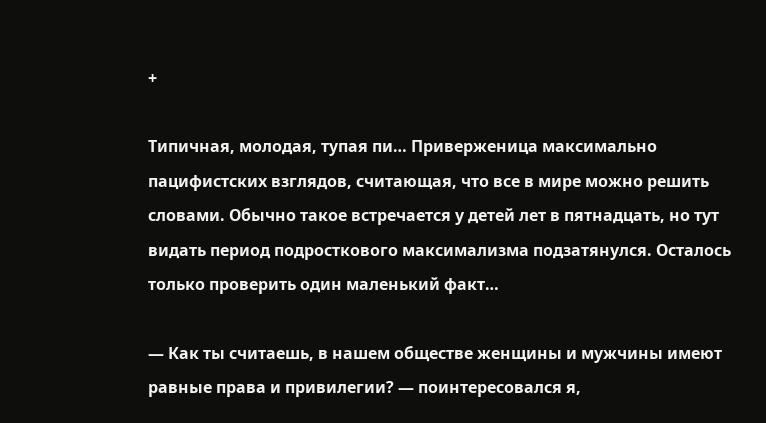+

Типичная, молодая, тупая пи… Приверженица максимально пацифистских взглядов, считающая, что все в мире можно решить словами. Обычно такое встречается у детей лет в пятнадцать, но тут видать период подросткового максимализма подзатянулся. Осталось только проверить один маленький факт…

— Как ты считаешь, в нашем обществе женщины и мужчины имеют равные права и привилегии? — поинтересовался я,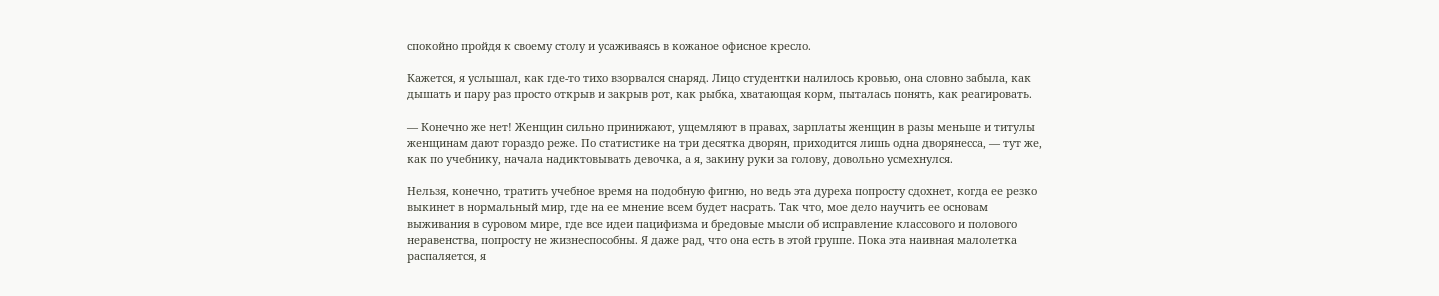спокойно пройдя к своему столу и усаживаясь в кожаное офисное кресло.

Кажется, я услышал, как где-то тихо взорвался снаряд. Лицо студентки налилось кровью, она словно забыла, как дышать и пару раз просто открыв и закрыв рот, как рыбка, хватающая корм, пыталась понять, как реагировать.

— Конечно же нет! Женщин сильно принижают, ущемляют в правах, зарплаты женщин в разы меньше и титулы женщинам дают гораздо реже. По статистике на три десятка дворян, приходится лишь одна дворянесса, — тут же, как по учебнику, начала надиктовывать девочка, а я, закину руки за голову, довольно усмехнулся.

Нельзя, конечно, тратить учебное время на подобную фигню, но ведь эта дуреха попросту сдохнет, когда ее резко выкинет в нормальный мир, где на ее мнение всем будет насрать. Так что, мое дело научить ее основам выживания в суровом мире, где все идеи пацифизма и бредовые мысли об исправление классового и полового неравенства, попросту не жизнеспособны. Я даже рад, что она есть в этой группе. Пока эта наивная малолетка распаляется, я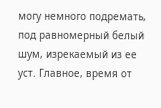могу немного подремать, под равномерный белый шум, изрекаемый из ее уст. Главное, время от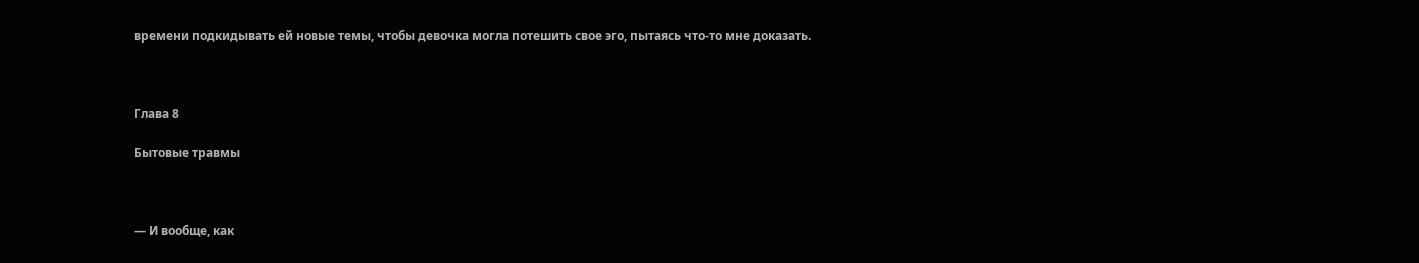времени подкидывать ей новые темы, чтобы девочка могла потешить свое эго, пытаясь что-то мне доказать.



Глава 8

Бытовые травмы



— И вообще, как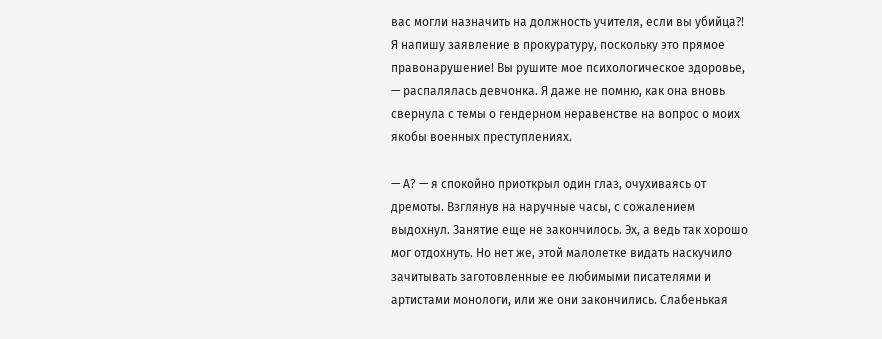вас могли назначить на должность учителя, если вы убийца⁈ Я напишу заявление в прокуратуру, поскольку это прямое правонарушение! Вы рушите мое психологическое здоровье, — распалялась девчонка. Я даже не помню, как она вновь свернула с темы о гендерном неравенстве на вопрос о моих якобы военных преступлениях.

— А? — я спокойно приоткрыл один глаз, очухиваясь от дремоты. Взглянув на наручные часы, с сожалением выдохнул. Занятие еще не закончилось. Эх, а ведь так хорошо мог отдохнуть. Но нет же, этой малолетке видать наскучило зачитывать заготовленные ее любимыми писателями и артистами монологи, или же они закончились. Слабенькая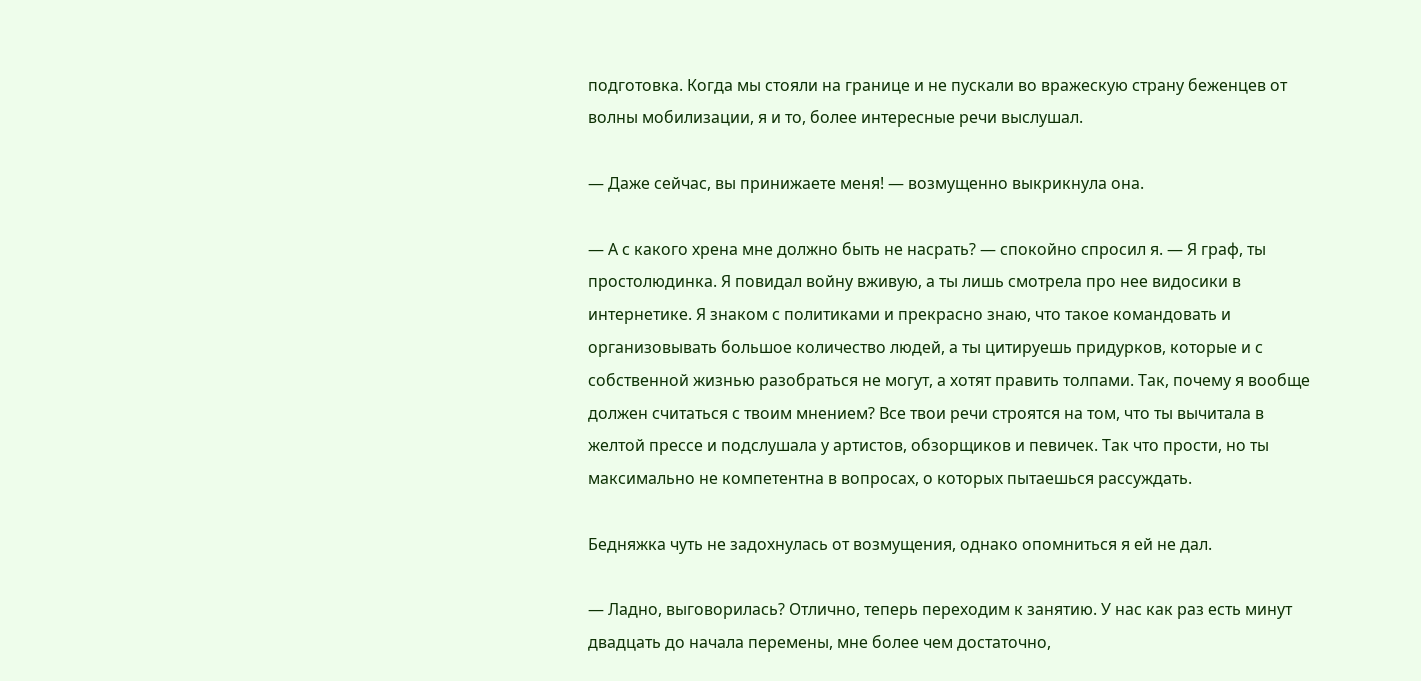подготовка. Когда мы стояли на границе и не пускали во вражескую страну беженцев от волны мобилизации, я и то, более интересные речи выслушал.

— Даже сейчас, вы принижаете меня! — возмущенно выкрикнула она.

— А с какого хрена мне должно быть не насрать? — спокойно спросил я. — Я граф, ты простолюдинка. Я повидал войну вживую, а ты лишь смотрела про нее видосики в интернетике. Я знаком с политиками и прекрасно знаю, что такое командовать и организовывать большое количество людей, а ты цитируешь придурков, которые и с собственной жизнью разобраться не могут, а хотят править толпами. Так, почему я вообще должен считаться с твоим мнением? Все твои речи строятся на том, что ты вычитала в желтой прессе и подслушала у артистов, обзорщиков и певичек. Так что прости, но ты максимально не компетентна в вопросах, о которых пытаешься рассуждать.

Бедняжка чуть не задохнулась от возмущения, однако опомниться я ей не дал.

— Ладно, выговорилась? Отлично, теперь переходим к занятию. У нас как раз есть минут двадцать до начала перемены, мне более чем достаточно,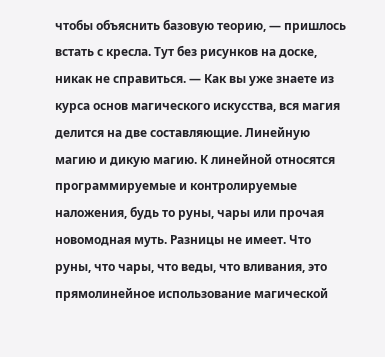чтобы объяснить базовую теорию, — пришлось встать с кресла. Тут без рисунков на доске, никак не справиться. — Как вы уже знаете из курса основ магического искусства, вся магия делится на две составляющие. Линейную магию и дикую магию. К линейной относятся программируемые и контролируемые наложения, будь то руны, чары или прочая новомодная муть. Разницы не имеет. Что руны, что чары, что веды, что вливания, это прямолинейное использование магической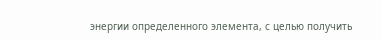энергии определенного элемента, с целью получить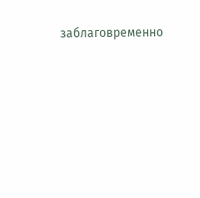заблаговременно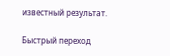известный результат.

Быстрый переход